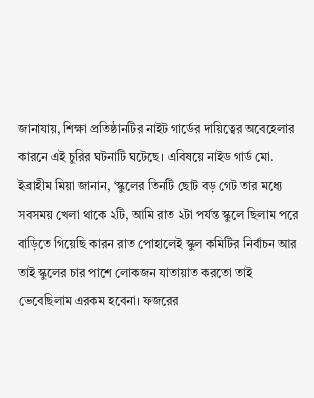জানাযায়, শিক্ষা প্রতিষ্ঠানটির নাইট গার্ডের দায়িত্বের অবেহেলার কারনে এই চুরির ঘটনাটি ঘটেছে। এবিষয়ে নাইড গার্ড মো. ইব্রাহীম মিয়া জানান, ‘স্কুলের তিনটি ছোট বড় গেট তার মধ্যে সবসময় খেলা থাকে ২টি, আমি রাত ২টা পর্যন্ত স্কুলে ছিলাম পরে বাড়িতে গিয়েছি কারন রাত পোহালেই স্কুল কমিটির নির্বাচন আর তাই স্কুলের চার পাশে লোকজন যাতায়াত করতো তাই ভেবেছিলাম এরকম হবেনা। ফজরের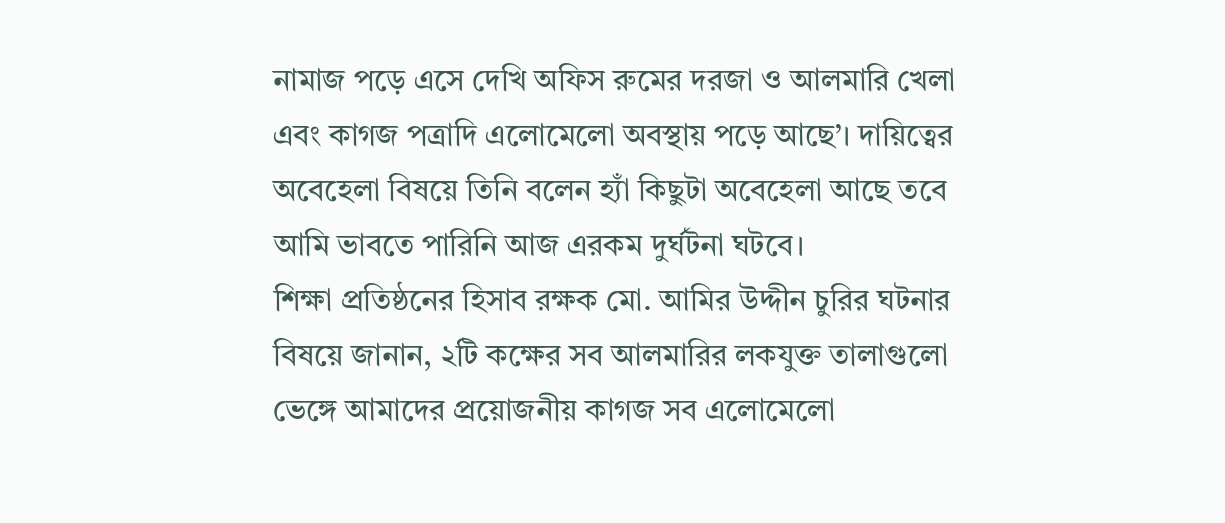নামাজ পড়ে এসে দেখি অফিস রুমের দরজা ও আলমারি খেলা এবং কাগজ পত্রাদি এলোমেলো অবস্থায় পড়ে আছে’। দায়িত্বের অবেহেলা বিষয়ে তিনি বলেন হ্যাঁ কিছুটা অবেহেলা আছে তবে আমি ভাবতে পারিনি আজ এরকম দুর্ঘটনা ঘটবে।
শিক্ষা প্রতিষ্ঠনের হিসাব রক্ষক মো. আমির উদ্দীন চুরির ঘটনার বিষয়ে জানান, ২টি কক্ষের সব আলমারির লকযুক্ত তালাগুলো ভেঙ্গে আমাদের প্রয়োজনীয় কাগজ সব এলোমেলো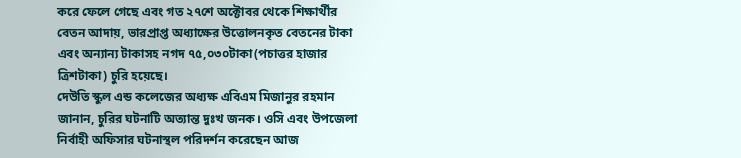করে ফেলে গেছে এবং গত ২৭শে অক্টোবর থেকে শিক্ষার্থীর বেতন আদায়, ভারপ্রাপ্ত অধ্যাক্ষের উত্তোলনকৃত বেতনের টাকা এবং অন্যান্য টাকাসহ নগদ ৭৫,০৩০টাকা(পচাত্তর হাজার ত্রিশটাকা) চুরি হয়েছে।
দেউতি স্কুল এন্ড কলেজের অধ্যক্ষ এবিএম মিজানুর রহমান জানান, চুরির ঘটনাটি অত্যান্ত দুঃখ জনক। ওসি এবং উপজেলা নির্বাহী অফিসার ঘটনাস্থল পরিদর্শন করেছেন আজ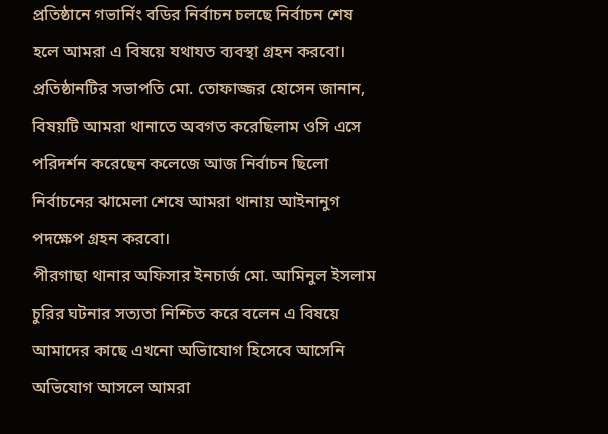প্রতিষ্ঠানে গভার্নিং বডির নির্বাচন চলছে নির্বাচন শেষ হলে আমরা এ বিষয়ে যথাযত ব্যবস্থা গ্রহন করবো।
প্রতিষ্ঠানটির সভাপতি মো. তোফাজ্জর হোসেন জানান, বিষয়টি আমরা থানাতে অবগত করেছিলাম ওসি এসে পরিদর্শন করেছেন কলেজে আজ নির্বাচন ছিলো নির্বাচনের ঝামেলা শেষে আমরা থানায় আইনানুগ পদক্ষেপ গ্রহন করবো।
পীরগাছা থানার অফিসার ইনচার্জ মো. আমিনুল ইসলাম চুরির ঘটনার সত্যতা নিশ্চিত করে বলেন এ বিষয়ে আমাদের কাছে এখনো অভিাযোগ হিসেবে আসেনি অভিযোগ আসলে আমরা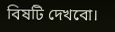বিষটি দেখবো।